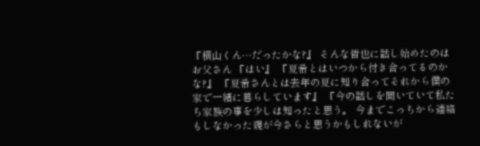『横山くん…だったかな?』 そんな哲也に話し始めたのはお父さん 『はい』 『夏希とはいつから付き合ってるのかな?』 『夏希さんとは去年の夏に知り合ってそれから僕の家で一緒に暮らしています』 『今の話しを聞いていて私たち家族の事を少しは知ったと思う。 今までこっちから連絡もしなかった親が今さらと思うかもしれないが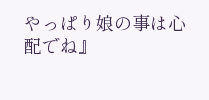やっぱり娘の事は心配でね』